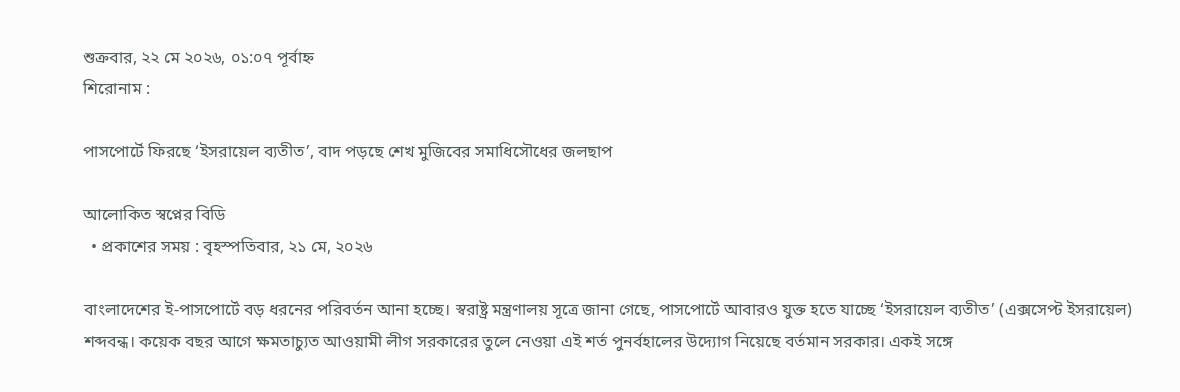শুক্রবার, ২২ মে ২০২৬, ০১:০৭ পূর্বাহ্ন
শিরোনাম :

পাসপোর্টে ফিরছে ‘ইসরায়েল ব্যতীত’, বাদ পড়ছে শেখ মুজিবের সমাধিসৌধের জলছাপ

আলোকিত স্বপ্নের বিডি
  • প্রকাশের সময় : বৃহস্পতিবার, ২১ মে, ২০২৬

বাংলাদেশের ই-পাসপোর্টে বড় ধরনের পরিবর্তন আনা হচ্ছে। স্বরাষ্ট্র মন্ত্রণালয় সূত্রে জানা গেছে, পাসপোর্টে আবারও যুক্ত হতে যাচ্ছে ‘ইসরায়েল ব্যতীত’ (এক্সসেপ্ট ইসরায়েল) শব্দবন্ধ। কয়েক বছর আগে ক্ষমতাচ্যুত আওয়ামী লীগ সরকারের তুলে নেওয়া এই শর্ত পুনর্বহালের উদ্যোগ নিয়েছে বর্তমান সরকার। একই সঙ্গে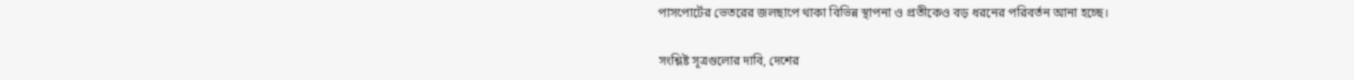পাসপোর্টের ভেতরের জলছাপে থাকা বিভিন্ন স্থাপনা ও প্রতীকেও বড় ধরনের পরিবর্তন আনা হচ্ছে।

সংশ্লিষ্ট সূত্রগুলোর দাবি, দেশের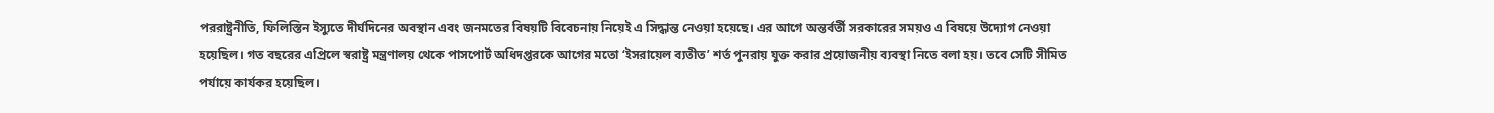পররাষ্ট্রনীতি, ফিলিস্তিন ইস্যুতে দীর্ঘদিনের অবস্থান এবং জনমতের বিষয়টি বিবেচনায় নিয়েই এ সিদ্ধান্ত নেওয়া হয়েছে। এর আগে অন্তর্বর্তী সরকারের সময়ও এ বিষয়ে উদ্যোগ নেওয়া হয়েছিল। গত বছরের এপ্রিলে স্বরাষ্ট্র মন্ত্রণালয় থেকে পাসপোর্ট অধিদপ্তরকে আগের মতো ‘ইসরায়েল ব্যতীত’ শর্ত পুনরায় যুক্ত করার প্রয়োজনীয় ব্যবস্থা নিতে বলা হয়। তবে সেটি সীমিত পর্যায়ে কার্যকর হয়েছিল।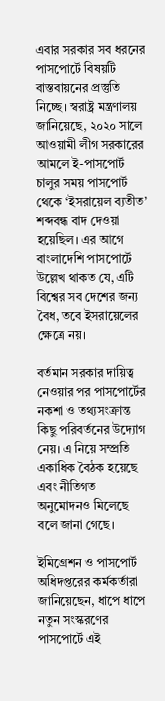এবার সরকার সব ধরনের পাসপোর্টে বিষয়টি বাস্তবায়নের প্রস্তুতি নিচ্ছে। স্বরাষ্ট্র মন্ত্রণালয় জানিয়েছে, ২০২০ সালে আওয়ামী লীগ সরকারের আমলে ই-পাসপোর্ট চালুর সময় পাসপোর্ট থেকে ‘ইসরায়েল ব্যতীত’ শব্দবন্ধ বাদ দেওয়া হয়েছিল। এর আগে বাংলাদেশি পাসপোর্টে উল্লেখ থাকত যে, এটি বিশ্বের সব দেশের জন্য বৈধ, তবে ইসরায়েলের ক্ষেত্রে নয়।

বর্তমান সরকার দায়িত্ব নেওয়ার পর পাসপোর্টের নকশা ও তথ্যসংক্রান্ত কিছু পরিবর্তনের উদ্যোগ নেয়। এ নিয়ে সম্প্রতি একাধিক বৈঠক হয়েছে এবং নীতিগত অনুমোদনও মিলেছে বলে জানা গেছে।

ইমিগ্রেশন ও পাসপোর্ট অধিদপ্তরের কর্মকর্তারা জানিয়েছেন, ধাপে ধাপে নতুন সংস্করণের পাসপোর্টে এই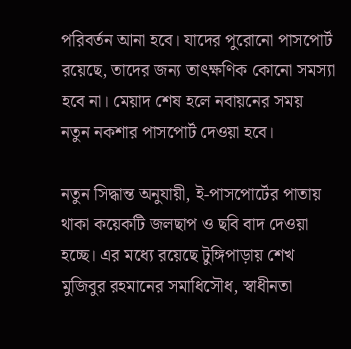পরিবর্তন আনা হবে। যাদের পুরোনো পাসপোর্ট রয়েছে, তাদের জন্য তাৎক্ষণিক কোনো সমস্যা হবে না। মেয়াদ শেষ হলে নবায়নের সময় নতুন নকশার পাসপোর্ট দেওয়া হবে।

নতুন সিদ্ধান্ত অনুযায়ী, ই-পাসপোর্টের পাতায় থাকা কয়েকটি জলছাপ ও ছবি বাদ দেওয়া হচ্ছে। এর মধ্যে রয়েছে টুঙ্গিপাড়ায় শেখ মুজিবুর রহমানের সমাধিসৌধ, স্বাধীনতা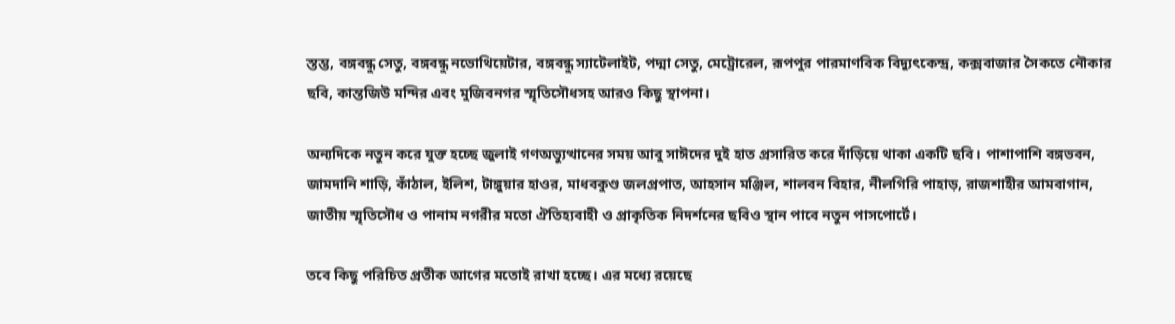স্তম্ভ, বঙ্গবন্ধু সেতু, বঙ্গবন্ধু নভোথিয়েটার, বঙ্গবন্ধু স্যাটেলাইট, পদ্মা সেতু, মেট্রোরেল, রূপপুর পারমাণবিক বিদ্যুৎকেন্দ্র, কক্সবাজার সৈকতে নৌকার ছবি, কান্তজিউ মন্দির এবং মুজিবনগর স্মৃতিসৌধসহ আরও কিছু স্থাপনা।

অন্যদিকে নতুন করে যুক্ত হচ্ছে জুলাই গণঅভ্যুত্থানের সময় আবু সাঈদের দুই হাত প্রসারিত করে দাঁড়িয়ে থাকা একটি ছবি। পাশাপাশি বঙ্গভবন, জামদানি শাড়ি, কাঁঠাল, ইলিশ, টাঙ্গুয়ার হাওর, মাধবকুণ্ড জলপ্রপাত, আহসান মঞ্জিল, শালবন বিহার, নীলগিরি পাহাড়, রাজশাহীর আমবাগান, জাতীয় স্মৃতিসৌধ ও পানাম নগরীর মতো ঐতিহ্যবাহী ও প্রাকৃতিক নিদর্শনের ছবিও স্থান পাবে নতুন পাসপোর্টে।

তবে কিছু পরিচিত প্রতীক আগের মতোই রাখা হচ্ছে। এর মধ্যে রয়েছে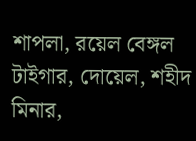শাপলা, রয়েল বেঙ্গল টাইগার, দোয়েল, শহীদ মিনার,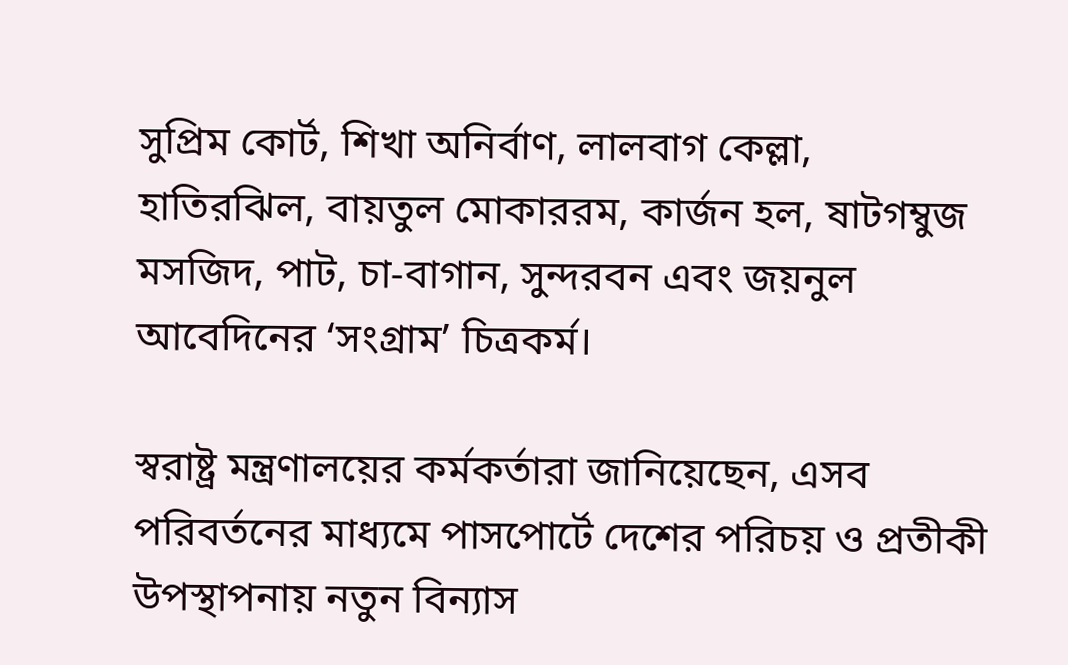সুপ্রিম কোর্ট, শিখা অনির্বাণ, লালবাগ কেল্লা, হাতিরঝিল, বায়তুল মোকাররম, কার্জন হল, ষাটগম্বুজ মসজিদ, পাট, চা-বাগান, সুন্দরবন এবং জয়নুল আবেদিনের ‘সংগ্রাম’ চিত্রকর্ম।

স্বরাষ্ট্র মন্ত্রণালয়ের কর্মকর্তারা জানিয়েছেন, এসব পরিবর্তনের মাধ্যমে পাসপোর্টে দেশের পরিচয় ও প্রতীকী উপস্থাপনায় নতুন বিন্যাস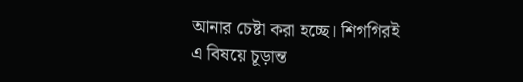আনার চেষ্টা করা হচ্ছে। শিগগিরই এ বিষয়ে চূড়ান্ত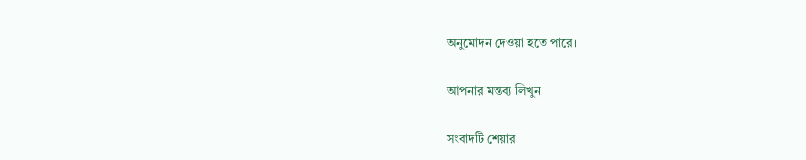অনুমোদন দেওয়া হতে পারে।

আপনার মন্তব্য লিখুন

সংবাদটি শেয়ার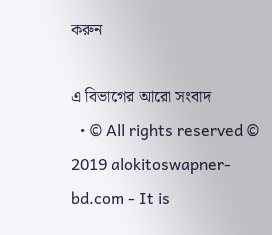করুন

এ বিভাগের আরো সংবাদ
  • © All rights reserved © 2019 alokitoswapner-bd.com - It is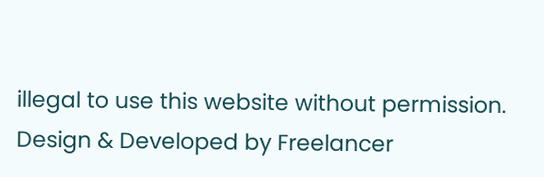illegal to use this website without permission.
Design & Developed by Freelancer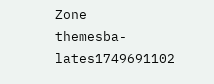Zone
themesba-lates1749691102